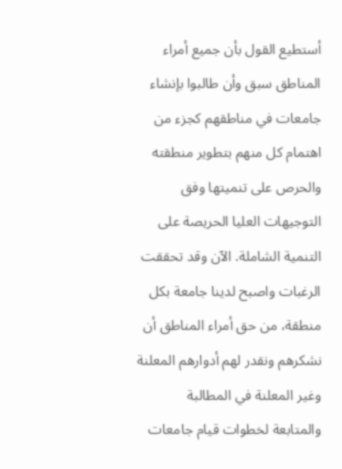أستطيع القول بأن جميع أمراء المناطق سبق وأن طالبوا بإنشاء جامعات في مناطقهم كجزء من اهتمام كل منهم بتطوير منطقته والحرص على تنميتها وفق التوجيهات العليا الحريصة على التنمية الشاملة. الآن وقد تحققت الرغبات واصبح لدينا جامعة بكل منطقة، من حق أمراء المناطق أن نشكرهم ونقدر لهم أدوارهم المعلنة وغير المعلنة في المطالبة والمتابعة لخطوات قيام جامعات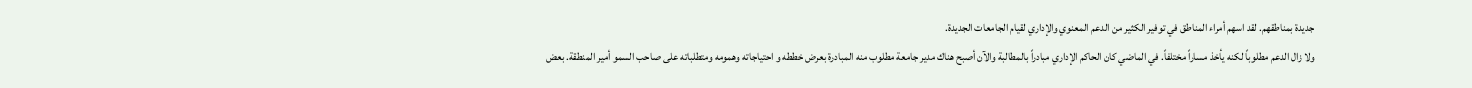جديدة بمناطقهم. لقد اسهم أمراء المناطق في توفير الكثير من الدعم المعنوي والإداري لقيام الجامعات الجديدة.
ولا زال الدعم مطلوباً لكنه يأخذ مساراً مختلفاً. في الماضي كان الحاكم الإداري مبادراً بالمطالبة والآن أصبح هناك مدير جامعة مطلوب منه المبادرة بعرض خططه و احتياجاته وهمومه ومتطلباته على صاحب السمو أمير المنطقة. بعض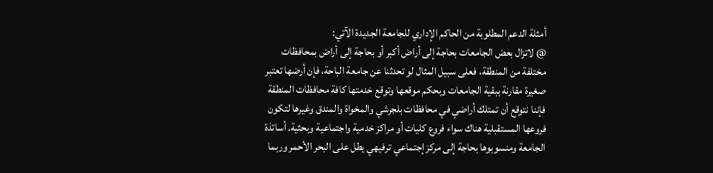أمثلة الدعم المطلوبة من الحاكم الإداري للجامعة الجديدة الآتي:
@ لاتزال بعض الجامعات بحاجة إلى أراض أكبر أو بحاجة إلى أراض بمحافظات مختلفة من المنطقة، فعلى سبيل المثال لو تحدثنا عن جامعة الباحة، فإن أرضها تعتبر صغيرة مقارنة ببقية الجامعات وبحكم موقعها وتوقع خدمتها كافة محافظات المنطقة فإننا نتوقع أن تمتلك أراضي في محافظات بلجرشي والمخواة والمندق وغيرها لتكون فروعها المستقبلية هناك سواء فروع كليات أو مراكز خدمية واجتماعية وبحثية. أساتذة الجامعة ومنسوبوها بحاجة إلى مركز إجتماعي ترفيهي يطل على البحر الأحمر وربما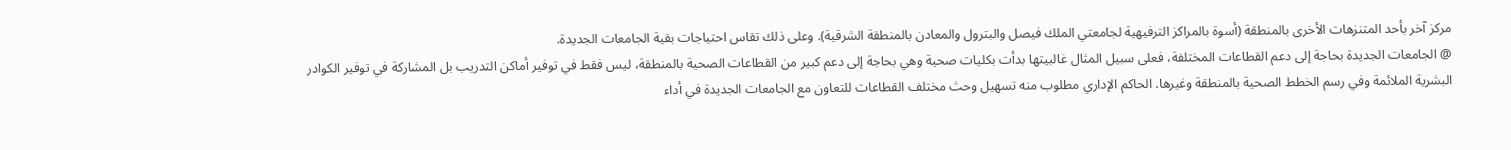مركز آخر بأحد المتنزهات الأخرى بالمنطقة (أسوة بالمراكز الترفيهية لجامعتي الملك فيصل والبترول والمعادن بالمنطقة الشرقية). وعلى ذلك تقاس احتياجات بقية الجامعات الجديدة.
@ الجامعات الجديدة بحاجة إلى دعم القطاعات المختلفة، فعلى سبيل المثال غالبيتها بدأت بكليات صحية وهي بحاجة إلى دعم كبير من القطاعات الصحية بالمنطقة، ليس فقط في توفير أماكن التدريب بل المشاركة في توفير الكوادر البشرية الملائمة وفي رسم الخطط الصحية بالمنطقة وغيرها. الحاكم الإداري مطلوب منه تسهيل وحث مختلف القطاعات للتعاون مع الجامعات الجديدة في أداء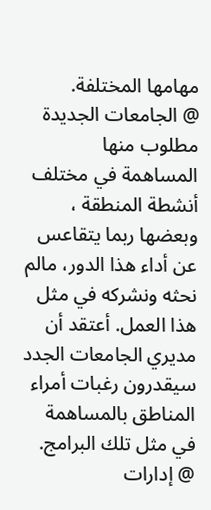مهامها المختلفة.
@ الجامعات الجديدة مطلوب منها المساهمة في مختلف أنشطة المنطقة ، وبعضها ربما يتقاعس عن أداء هذا الدور، مالم نحثه ونشركه في مثل هذا العمل. أعتقد أن مديري الجامعات الجدد سيقدرون رغبات أمراء المناطق بالمساهمة في مثل تلك البرامج.
@ إدارات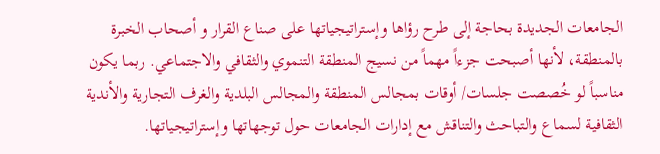الجامعات الجديدة بحاجة إلى طرح رؤاها وإستراتيجياتها على صناع القرار و أصحاب الخبرة بالمنطقة، لأنها أصبحت جزءاً مهماً من نسيج المنطقة التنموي والثقافي والاجتماعي. ربما يكون مناسباً لو خُصصت جلسات/ أوقات بمجالس المنطقة والمجالس البلدية والغرف التجارية والأندية الثقافية لسماع والتباحث والتناقش مع إدارات الجامعات حول توجهاتها وإستراتيجياتها.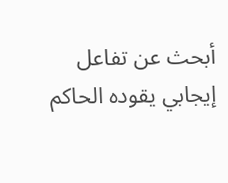أبحث عن تفاعل إيجابي يقوده الحاكم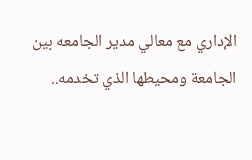الإداري مع معالي مدير الجامعه بين الجامعة ومحيطها الذي تخدمه..